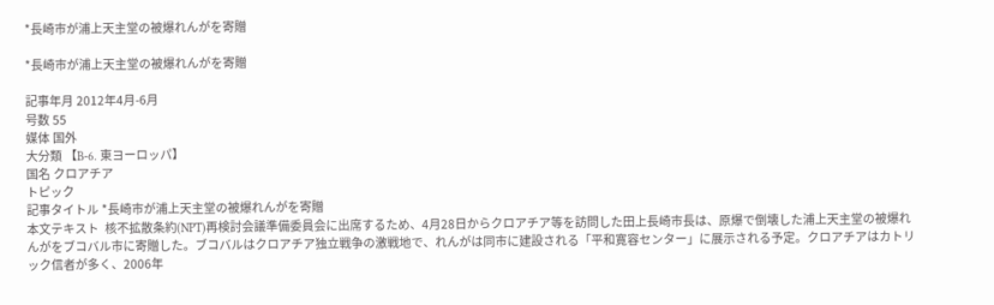*長崎市が浦上天主堂の被爆れんがを寄贈

*長崎市が浦上天主堂の被爆れんがを寄贈

記事年月 2012年4月-6月
号数 55
媒体 国外
大分類 【B-6. 東ヨーロッパ】
国名 クロアチア
トピック
記事タイトル *長崎市が浦上天主堂の被爆れんがを寄贈
本文テキスト  核不拡散条約(NPT)再検討会議準備委員会に出席するため、4月28日からクロアチア等を訪問した田上長崎市長は、原爆で倒壊した浦上天主堂の被爆れんがをブコバル市に寄贈した。ブコバルはクロアチア独立戦争の激戦地で、れんがは同市に建設される「平和寛容センター」に展示される予定。クロアチアはカトリック信者が多く、2006年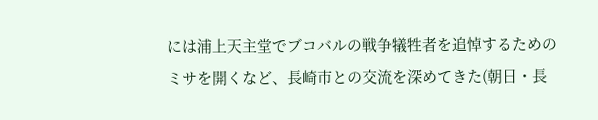には浦上天主堂でブコバルの戦争犠牲者を追悼するためのミサを開くなど、長崎市との交流を深めてきた(朝日・長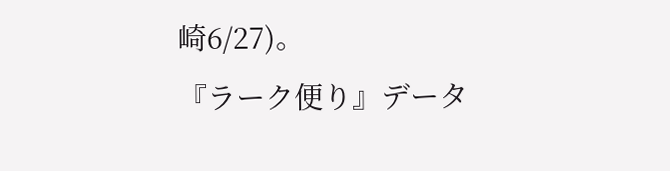崎6/27)。
『ラーク便り』データ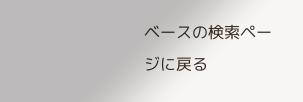ベースの検索ページに戻る